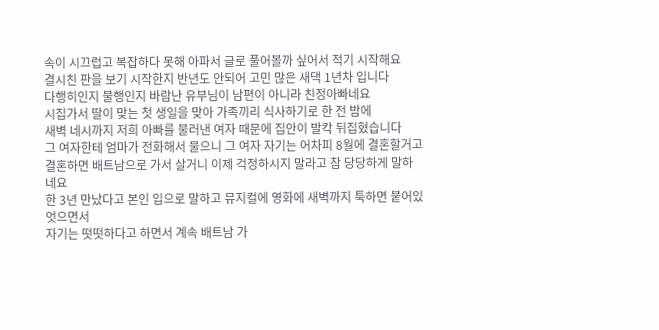속이 시끄럽고 복잡하다 못해 아파서 글로 풀어볼까 싶어서 적기 시작해요
결시친 판을 보기 시작한지 반년도 안되어 고민 많은 새댁 1년차 입니다
다행히인지 불행인지 바람난 유부님이 남편이 아니라 친정아빠네요
시집가서 딸이 맞는 첫 생일을 맞아 가족끼리 식사하기로 한 전 밤에
새벽 네시까지 저희 아빠를 불러낸 여자 때문에 집안이 발칵 뒤집혔습니다
그 여자한테 엄마가 전화해서 물으니 그 여자 자기는 어차피 8월에 결혼할거고
결혼하면 배트남으로 가서 살거니 이제 걱정하시지 말라고 참 당당하게 말하네요
한 3년 만났다고 본인 입으로 말하고 뮤지컬에 영화에 새벽까지 툭하면 붙어있엇으면서
자기는 떳떳하다고 하면서 계속 배트남 가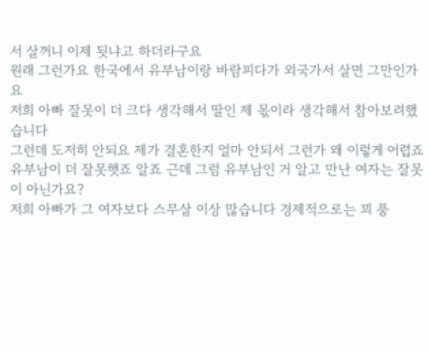서 살꺼니 이제 됫냐고 하더라구요
원래 그런가요 한국에서 유부남이랑 바람피다가 외국가서 살면 그만인가요
저희 아빠 잘못이 더 크다 생각해서 딸인 제 몫이라 생각해서 참아보려했습니다
그런데 도저히 안되요 제가 결혼한지 얼마 안되서 그런가 왜 이렇게 어렵죠
유부남이 더 잘못햇죠 알죠 근데 그럼 유부남인 거 알고 만난 여자는 잘못이 아닌가요?
저희 아빠가 그 여자보다 스무살 이상 많습니다 경제적으로는 꾀 풍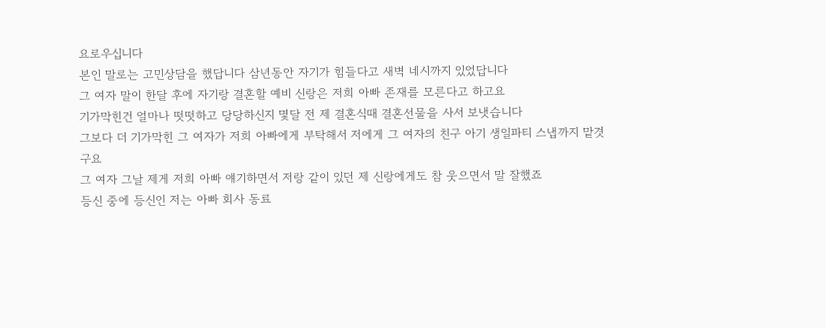요로우십니다
본인 말로는 고민상담을 했답니다 삼년동안 자기가 힘들다고 새벽 네시까지 있었답니다
그 여자 말이 한달 후에 자기랑 결혼할 예비 신랑은 저희 아빠 존재를 모른다고 하고요
기가막힌건 얼마나 떳떳하고 당당하신지 몇달 전 제 결혼식때 결혼선물을 사서 보냇습니다
그보다 더 기가막힌 그 여자가 저희 아빠에게 부탁해서 저에게 그 여자의 친구 아기 생일파티 스냅까지 맡겻구요
그 여자 그날 제게 저희 아빠 얘기하면서 저랑 같이 있던 제 신랑에게도 참 웃으면서 말 잘했죠
등신 중에 등신인 저는 아빠 회사 동료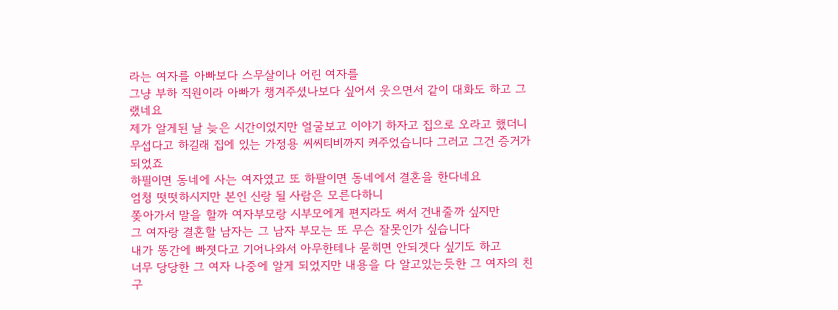라는 여자를 아빠보다 스무살이나 어린 여자를
그냥 부하 직원이라 아빠가 챙겨주셨나보다 싶어서 웃으면서 같이 대화도 하고 그랬네요
제가 알게된 날 늦은 시간이었지만 얼굴보고 이야기 하자고 집으로 오라고 했더니
무섭다고 하길래 집에 있는 가정용 씨씨티비까지 켜주었습니다 그러고 그건 증거가 되었죠
하필이면 동네에 사는 여자였고 또 하팔이면 동네에서 결혼을 한다네요
엄청 떳떳하시지만 본인 신랑 될 사람은 모른다하니
쫒아가서 말을 할까 여자부모랑 시부모에게 편지라도 써서 건내줄까 싶지만
그 여자랑 결혼할 남자는 그 남자 부모는 또 무슨 잘못인가 싶습니다
내가 똥간에 빠졋다고 기어나와서 아무한테나 묻히면 안되겟다 싶기도 하고
너무 당당한 그 여자 나중에 알게 되었지만 내용을 다 알고있는듯한 그 여자의 친구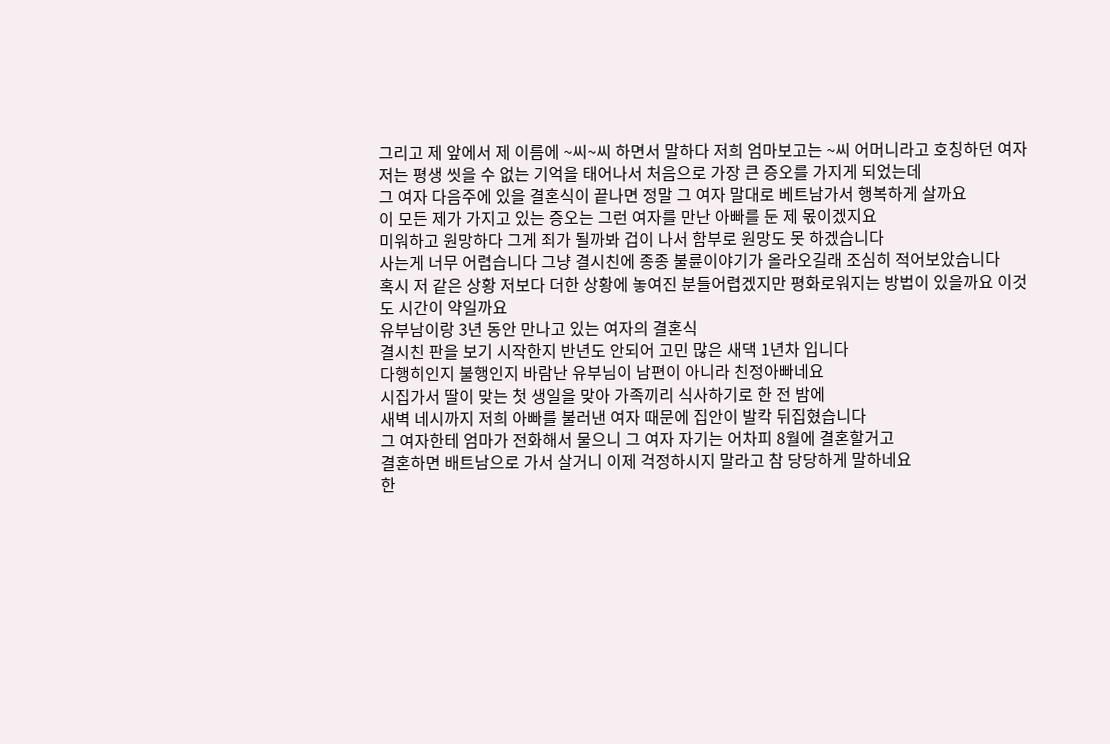그리고 제 앞에서 제 이름에 ~씨~씨 하면서 말하다 저희 엄마보고는 ~씨 어머니라고 호칭하던 여자
저는 평생 씻을 수 없는 기억을 태어나서 처음으로 가장 큰 증오를 가지게 되었는데
그 여자 다음주에 있을 결혼식이 끝나면 정말 그 여자 말대로 베트남가서 행복하게 살까요
이 모든 제가 가지고 있는 증오는 그런 여자를 만난 아빠를 둔 제 몫이겠지요
미워하고 원망하다 그게 죄가 될까봐 겁이 나서 함부로 원망도 못 하겠습니다
사는게 너무 어렵습니다 그냥 결시친에 종종 불륜이야기가 올라오길래 조심히 적어보았습니다
혹시 저 같은 상황 저보다 더한 상황에 놓여진 분들어렵겠지만 평화로워지는 방법이 있을까요 이것도 시간이 약일까요
유부남이랑 3년 동안 만나고 있는 여자의 결혼식
결시친 판을 보기 시작한지 반년도 안되어 고민 많은 새댁 1년차 입니다
다행히인지 불행인지 바람난 유부님이 남편이 아니라 친정아빠네요
시집가서 딸이 맞는 첫 생일을 맞아 가족끼리 식사하기로 한 전 밤에
새벽 네시까지 저희 아빠를 불러낸 여자 때문에 집안이 발칵 뒤집혔습니다
그 여자한테 엄마가 전화해서 물으니 그 여자 자기는 어차피 8월에 결혼할거고
결혼하면 배트남으로 가서 살거니 이제 걱정하시지 말라고 참 당당하게 말하네요
한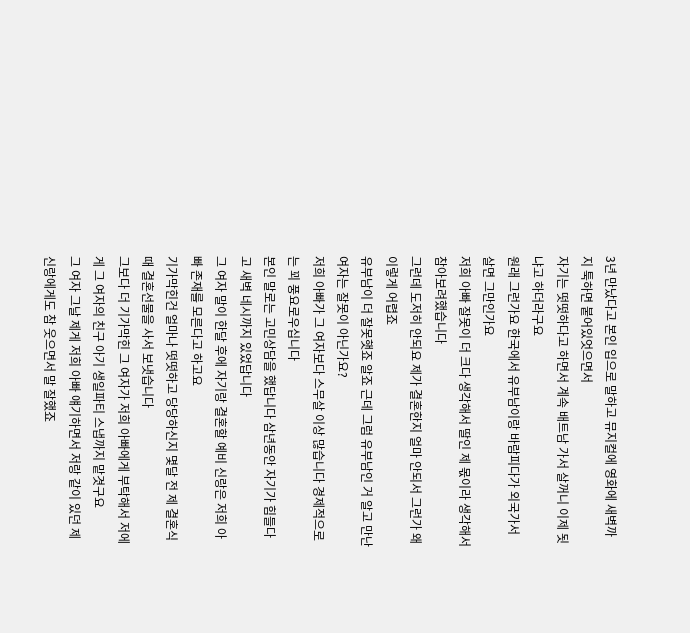3년 만났다고 본인 입으로 말하고 뮤지컬에 영화에 새벽까지 툭하면 붙어있엇으면서
자기는 떳떳하다고 하면서 계속 배트남 가서 살꺼니 이제 됫냐고 하더라구요
원래 그런가요 한국에서 유부남이랑 바람피다가 외국가서 살면 그만인가요
저희 아빠 잘못이 더 크다 생각해서 딸인 제 몫이라 생각해서 참아보려했습니다
그런데 도저히 안되요 제가 결혼한지 얼마 안되서 그런가 왜 이렇게 어렵죠
유부남이 더 잘못햇죠 알죠 근데 그럼 유부남인 거 알고 만난 여자는 잘못이 아닌가요?
저희 아빠가 그 여자보다 스무살 이상 많습니다 경제적으로는 꾀 풍요로우십니다
본인 말로는 고민상담을 했답니다 삼년동안 자기가 힘들다고 새벽 네시까지 있었답니다
그 여자 말이 한달 후에 자기랑 결혼할 예비 신랑은 저희 아빠 존재를 모른다고 하고요
기가막힌건 얼마나 떳떳하고 당당하신지 몇달 전 제 결혼식때 결혼선물을 사서 보냇습니다
그보다 더 기가막힌 그 여자가 저희 아빠에게 부탁해서 저에게 그 여자의 친구 아기 생일파티 스냅까지 맡겻구요
그 여자 그날 제게 저희 아빠 얘기하면서 저랑 같이 있던 제 신랑에게도 참 웃으면서 말 잘했죠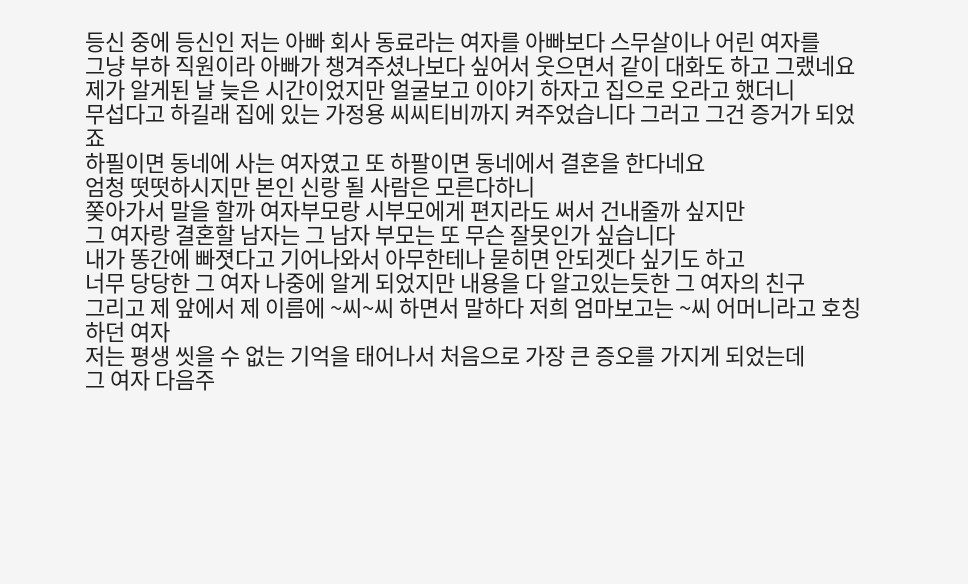등신 중에 등신인 저는 아빠 회사 동료라는 여자를 아빠보다 스무살이나 어린 여자를
그냥 부하 직원이라 아빠가 챙겨주셨나보다 싶어서 웃으면서 같이 대화도 하고 그랬네요
제가 알게된 날 늦은 시간이었지만 얼굴보고 이야기 하자고 집으로 오라고 했더니
무섭다고 하길래 집에 있는 가정용 씨씨티비까지 켜주었습니다 그러고 그건 증거가 되었죠
하필이면 동네에 사는 여자였고 또 하팔이면 동네에서 결혼을 한다네요
엄청 떳떳하시지만 본인 신랑 될 사람은 모른다하니
쫒아가서 말을 할까 여자부모랑 시부모에게 편지라도 써서 건내줄까 싶지만
그 여자랑 결혼할 남자는 그 남자 부모는 또 무슨 잘못인가 싶습니다
내가 똥간에 빠졋다고 기어나와서 아무한테나 묻히면 안되겟다 싶기도 하고
너무 당당한 그 여자 나중에 알게 되었지만 내용을 다 알고있는듯한 그 여자의 친구
그리고 제 앞에서 제 이름에 ~씨~씨 하면서 말하다 저희 엄마보고는 ~씨 어머니라고 호칭하던 여자
저는 평생 씻을 수 없는 기억을 태어나서 처음으로 가장 큰 증오를 가지게 되었는데
그 여자 다음주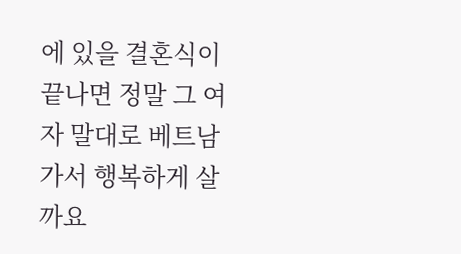에 있을 결혼식이 끝나면 정말 그 여자 말대로 베트남가서 행복하게 살까요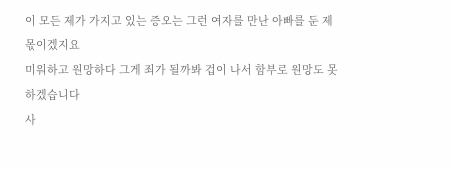이 모든 제가 가지고 있는 증오는 그런 여자를 만난 아빠를 둔 제 몫이겠지요
미워하고 원망하다 그게 죄가 될까봐 겁이 나서 함부로 원망도 못 하겠습니다
사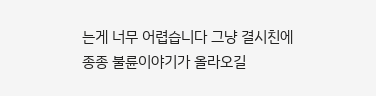는게 너무 어렵습니다 그냥 결시친에 종종 불륜이야기가 올라오길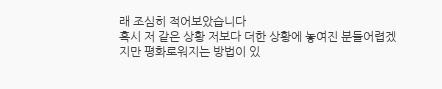래 조심히 적어보았습니다
혹시 저 같은 상황 저보다 더한 상황에 놓여진 분들어렵겠지만 평화로워지는 방법이 있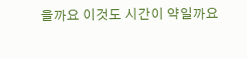을까요 이것도 시간이 약일까요